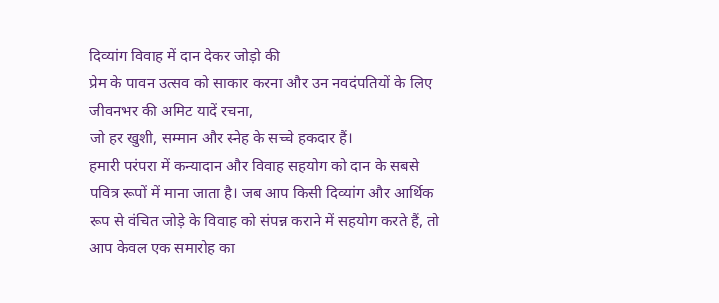दिव्यांग विवाह में दान देकर जोड़ो की
प्रेम के पावन उत्सव को साकार करना और उन नवदंपतियों के लिए जीवनभर की अमिट यादें रचना,
जो हर खुशी, सम्मान और स्नेह के सच्चे हकदार हैं।
हमारी परंपरा में कन्यादान और विवाह सहयोग को दान के सबसे पवित्र रूपों में माना जाता है। जब आप किसी दिव्यांग और आर्थिक रूप से वंचित जोड़े के विवाह को संपन्न कराने में सहयोग करते हैं, तो आप केवल एक समारोह का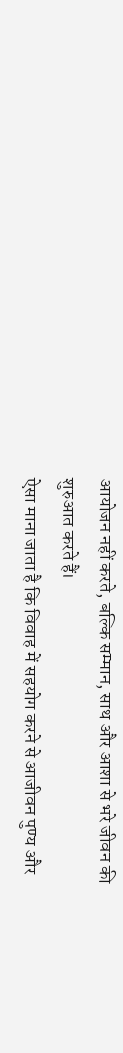आयोजन नहीं करते, बल्कि सम्मान, साथ और आशा से भरे जीवन की शुरुआत करते हैं।
ऐसा माना जाता है कि विवाह में सहयोग करने से आजीवन पुण्य और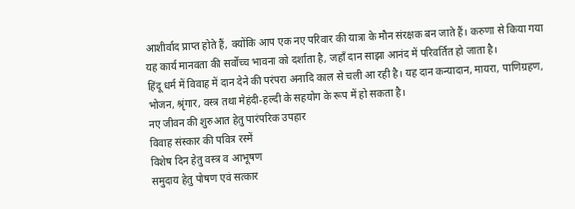आशीर्वाद प्राप्त होते हैं, क्योंकि आप एक नए परिवार की यात्रा के मौन संरक्षक बन जाते हैं। करुणा से किया गया यह कार्य मानवता की सर्वोच्च भावना को दर्शाता है, जहाँ दान साझा आनंद में परिवर्तित हो जाता है।
हिंदू धर्म में विवाह में दान देने की परंपरा अनादि काल से चली आ रही है। यह दान कन्यादान, मायरा, पाणिग्रहण, भोजन, श्रृंगार, वस्त्र तथा मेहंदी-हल्दी के सहयोग के रूप में हो सकता है।
नए जीवन की शुरुआत हेतु पारंपरिक उपहार
विवाह संस्कार की पवित्र रस्में
विशेष दिन हेतु वस्त्र व आभूषण
समुदाय हेतु पोषण एवं सत्कार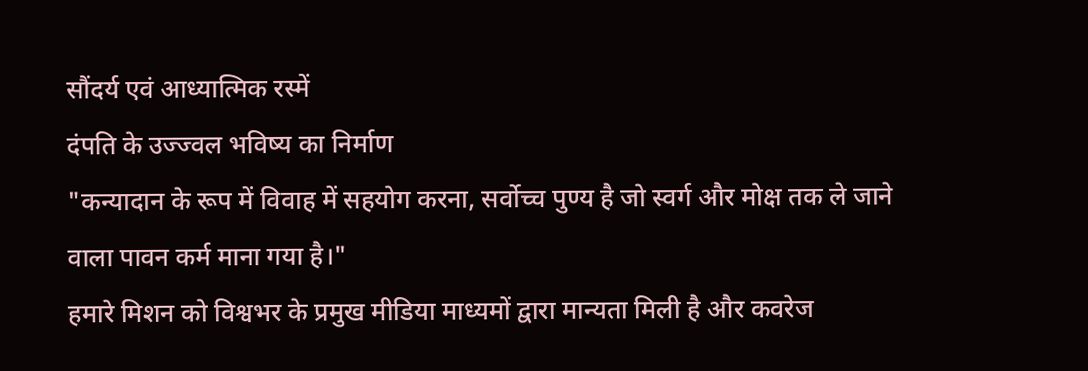सौंदर्य एवं आध्यात्मिक रस्में
दंपति के उज्ज्वल भविष्य का निर्माण
"कन्यादान के रूप में विवाह में सहयोग करना, सर्वोच्च पुण्य है जो स्वर्ग और मोक्ष तक ले जाने वाला पावन कर्म माना गया है।"
हमारे मिशन को विश्वभर के प्रमुख मीडिया माध्यमों द्वारा मान्यता मिली है और कवरेज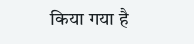किया गया है